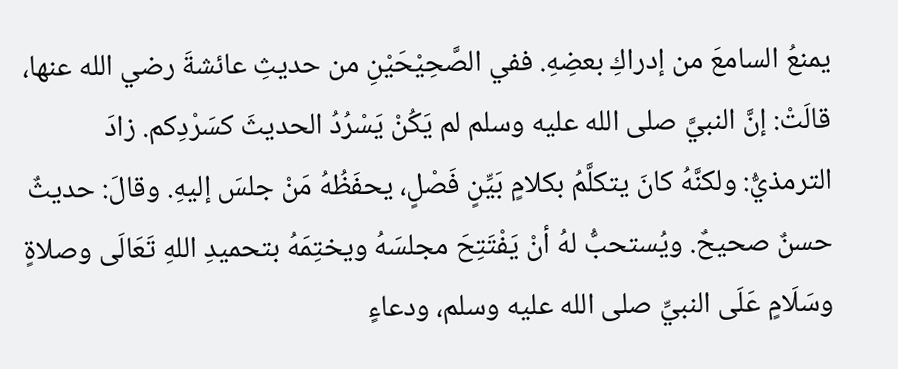يمنعُ السامعَ من إدراكِ بعضِهِ. ففي الصَّحِيْحَيْنِ من حديثِ عائشةَ رضي الله عنها، قالَتْ: إنَّ النبيَّ صلى الله عليه وسلم لم يَكُنْ يَسْرُدُ الحديثَ كسَرْدِكم. زادَ الترمذيُّ: ولكنَّهُ كانَ يتكلَّمُ بكلامٍ بَيِّنٍ فَصْلٍ، يحفَظُهُ مَنْ جلسَ إليهِ. وقالَ: حديثٌ حسنٌ صحيحٌ. ويُستحبُّ لهُ أنْ يَفْتَتِحَ مجلسَهُ ويختِمَهُ بتحميدِ اللهِ تَعَالَى وصلاةٍ وسَلَامٍ عَلَى النبيِّ صلى الله عليه وسلم، ودعاءٍ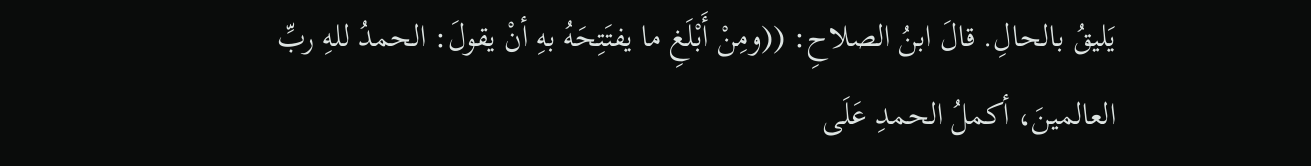يَليقُ بالحالِ. قالَ ابنُ الصلاحِ: ((ومِنْ أَبْلَغِ ما يفتَتِحَهُ بهِ أنْ يقولَ: الحمدُ للهِ ربِّ العالمينَ، أكملُ الحمدِ عَلَى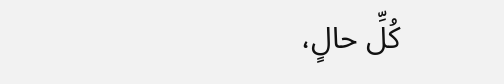كُلِّ حالٍ،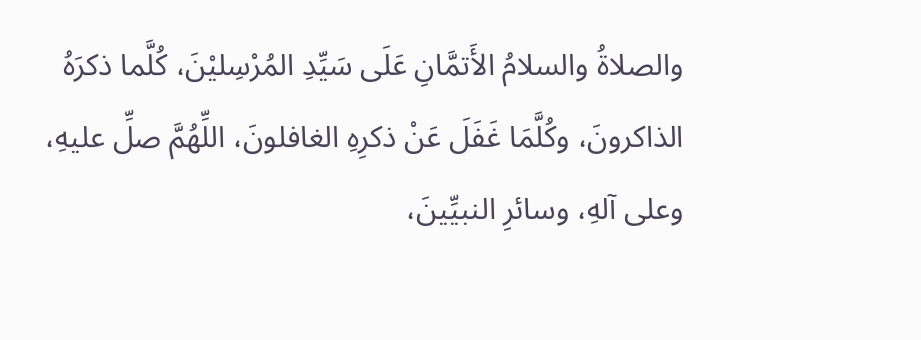والصلاةُ والسلامُ الأَتمَّانِ عَلَى سَيِّدِ المُرْسِليْنَ، كُلَّما ذكرَهُ الذاكرونَ، وكُلَّمَا غَفَلَ عَنْ ذكرِهِ الغافلونَ، اللِّهُمَّ صلِّ عليهِ، وعلى آلهِ، وسائرِ النبيِّينَ،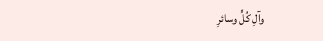وآلِ كُلٍّ وسائرِ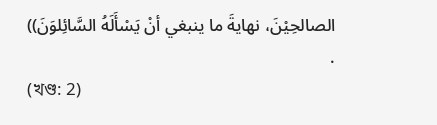الصالحِيْنَ، نهايةَ ما ينبغي أنْ يَسْأَلَهُ السَّائِلوَنَ)) .
(খণ্ড: 2)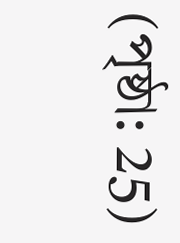(পৃষ্ঠা: 25)